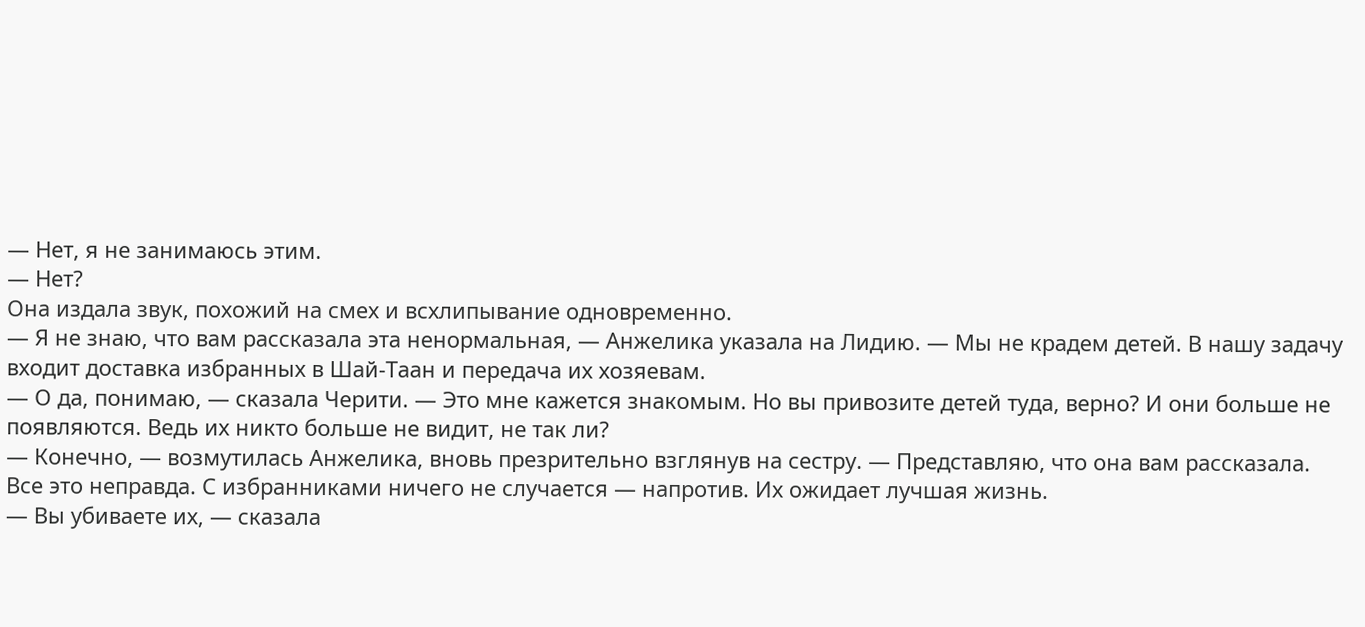— Нет, я не занимаюсь этим.
— Нет?
Она издала звук, похожий на смех и всхлипывание одновременно.
— Я не знаю, что вам рассказала эта ненормальная, — Анжелика указала на Лидию. — Мы не крадем детей. В нашу задачу входит доставка избранных в Шай-Таан и передача их хозяевам.
— О да, понимаю, — сказала Черити. — Это мне кажется знакомым. Но вы привозите детей туда, верно? И они больше не появляются. Ведь их никто больше не видит, не так ли?
— Конечно, — возмутилась Анжелика, вновь презрительно взглянув на сестру. — Представляю, что она вам рассказала. Все это неправда. С избранниками ничего не случается — напротив. Их ожидает лучшая жизнь.
— Вы убиваете их, — сказала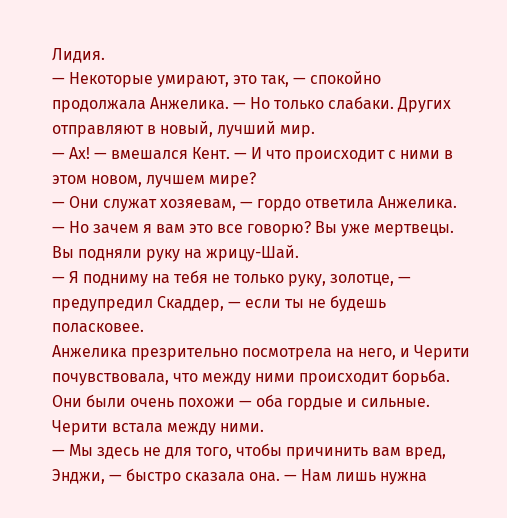Лидия.
— Некоторые умирают, это так, — спокойно продолжала Анжелика. — Но только слабаки. Других отправляют в новый, лучший мир.
— Ах! — вмешался Кент. — И что происходит с ними в этом новом, лучшем мире?
— Они служат хозяевам, — гордо ответила Анжелика. — Но зачем я вам это все говорю? Вы уже мертвецы. Вы подняли руку на жрицу-Шай.
— Я подниму на тебя не только руку, золотце, — предупредил Скаддер, — если ты не будешь поласковее.
Анжелика презрительно посмотрела на него, и Черити почувствовала, что между ними происходит борьба. Они были очень похожи — оба гордые и сильные. Черити встала между ними.
— Мы здесь не для того, чтобы причинить вам вред, Энджи, — быстро сказала она. — Нам лишь нужна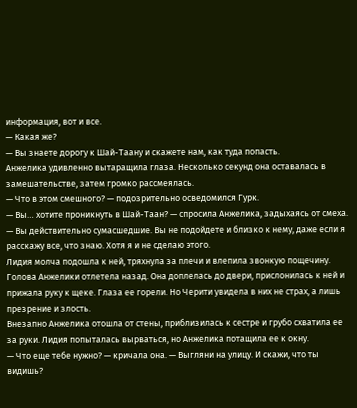информация, вот и все.
— Какая же?
— Вы знаете дорогу к Шай-Таану и скажете нам, как туда попасть.
Анжелика удивленно вытаращила глаза. Несколько секунд она оставалась в замешательстве, затем громко рассмеялась.
— Что в этом смешного? — подозрительно осведомился Гурк.
— Вы… хотите проникнуть в Шай-Таан? — спросила Анжелика, задыхаясь от смеха. — Вы действительно сумасшедшие. Вы не подойдете и близко к нему, даже если я расскажу все, что знаю. Хотя я и не сделаю этого.
Лидия молча подошла к ней, тряхнула за плечи и влепила звонкую пощечину. Голова Анжелики отлетела назад. Она доплелась до двери, прислонилась к ней и прижала руку к щеке. Глаза ее горели. Но Черити увидела в них не страх, а лишь презрение и злость.
Внезапно Анжелика отошла от стены, приблизилась к сестре и грубо схватила ее за руки. Лидия попыталась вырваться, но Анжелика потащила ее к окну.
— Что еще тебе нужно? — кричала она. — Выгляни на улицу. И скажи, что ты видишь?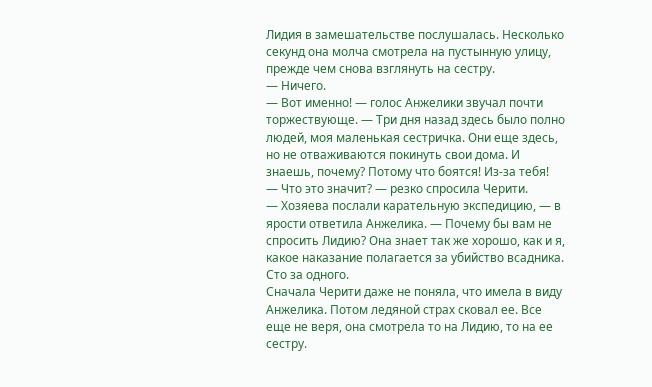Лидия в замешательстве послушалась. Несколько секунд она молча смотрела на пустынную улицу, прежде чем снова взглянуть на сестру.
— Ничего.
— Вот именно! — голос Анжелики звучал почти торжествующе. — Три дня назад здесь было полно людей, моя маленькая сестричка. Они еще здесь, но не отваживаются покинуть свои дома. И знаешь, почему? Потому что боятся! Из-за тебя!
— Что это значит? — резко спросила Черити.
— Хозяева послали карательную экспедицию, — в ярости ответила Анжелика. — Почему бы вам не спросить Лидию? Она знает так же хорошо, как и я, какое наказание полагается за убийство всадника. Сто за одного.
Сначала Черити даже не поняла, что имела в виду Анжелика. Потом ледяной страх сковал ее. Все еще не веря, она смотрела то на Лидию, то на ее сестру.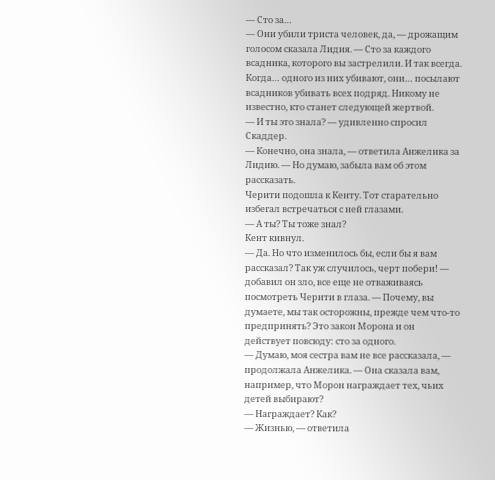— Сто за…
— Они убили триста человек, да, — дрожащим голосом сказала Лидия. — Сто за каждого всадника, которого вы застрелили. И так всегда. Когда… одного из них убивают, они… посылают всадников убивать всех подряд. Никому не известно, кто станет следующей жертвой.
— И ты это знала? — удивленно спросил Скаддер.
— Конечно, она знала, — ответила Анжелика за Лидию. — Но думаю, забыла вам об этом рассказать.
Черити подошла к Кенту. Тот старательно избегал встречаться с ней глазами.
— А ты? Ты тоже знал?
Кент кивнул.
— Да. Но что изменилось бы, если бы я вам рассказал? Так уж случилось, черт побери! — добавил он зло, все еще не отваживаясь посмотреть Черити в глаза. — Почему, вы думаете, мы так осторожны, прежде чем что-то предпринять? Это закон Морона и он действует повсюду: сто за одного.
— Думаю, моя сестра вам не все рассказала, — продолжала Анжелика. — Она сказала вам, например, что Морон награждает тех, чьих детей выбирают?
— Награждает? Как?
— Жизнью, — ответила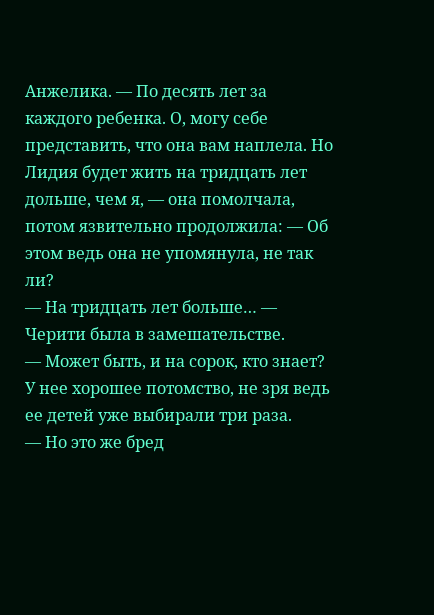Анжелика. — По десять лет за каждого ребенка. О, могу себе представить, что она вам наплела. Но Лидия будет жить на тридцать лет дольше, чем я, — она помолчала, потом язвительно продолжила: — Об этом ведь она не упомянула, не так ли?
— На тридцать лет больше… — Черити была в замешательстве.
— Может быть, и на сорок, кто знает? У нее хорошее потомство, не зря ведь ее детей уже выбирали три раза.
— Но это же бред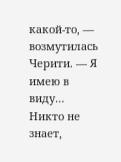какой-то, — возмутилась Черити. — Я имею в виду… Никто не знает,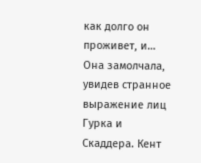как долго он проживет, и…
Она замолчала, увидев странное выражение лиц Гурка и Скаддера. Кент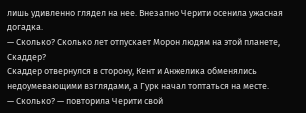лишь удивленно глядел на нее. Внезапно Черити осенила ужасная догадка.
— Сколько? Сколько лет отпускает Морон людям на этой планете, Скаддер?
Скаддер отвернулся в сторону, Кент и Анжелика обменялись недоумевающими взглядами, а Гурк начал топтаться на месте.
— Сколько? — повторила Черити свой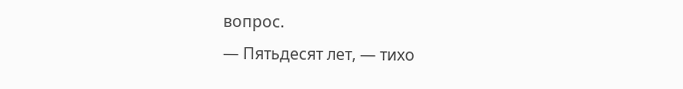вопрос.
— Пятьдесят лет, — тихо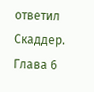ответил Скаддер.
Глава 6